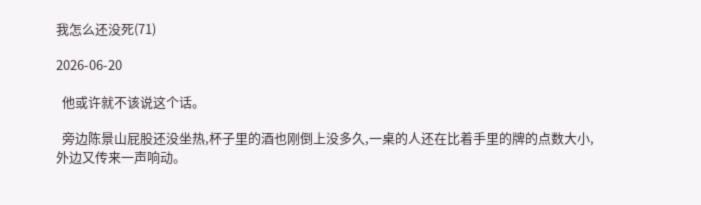我怎么还没死(71)

2026-06-20

  他或许就不该说这个话。

  旁边陈景山屁股还没坐热,杯子里的酒也刚倒上没多久,一桌的人还在比着手里的牌的点数大小,外边又传来一声响动。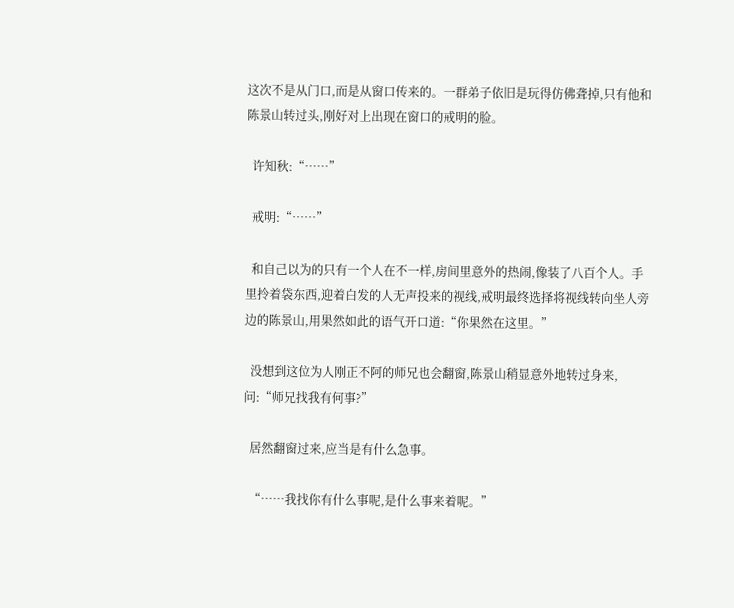这次不是从门口,而是从窗口传来的。一群弟子依旧是玩得仿佛聋掉,只有他和陈景山转过头,刚好对上出现在窗口的戒明的脸。

  许知秋:“……”

  戒明:“……”

  和自己以为的只有一个人在不一样,房间里意外的热闹,像装了八百个人。手里拎着袋东西,迎着白发的人无声投来的视线,戒明最终选择将视线转向坐人旁边的陈景山,用果然如此的语气开口道:“你果然在这里。”

  没想到这位为人刚正不阿的师兄也会翻窗,陈景山稍显意外地转过身来,问:“师兄找我有何事?”

  居然翻窗过来,应当是有什么急事。

  “……我找你有什么事呢,是什么事来着呢。”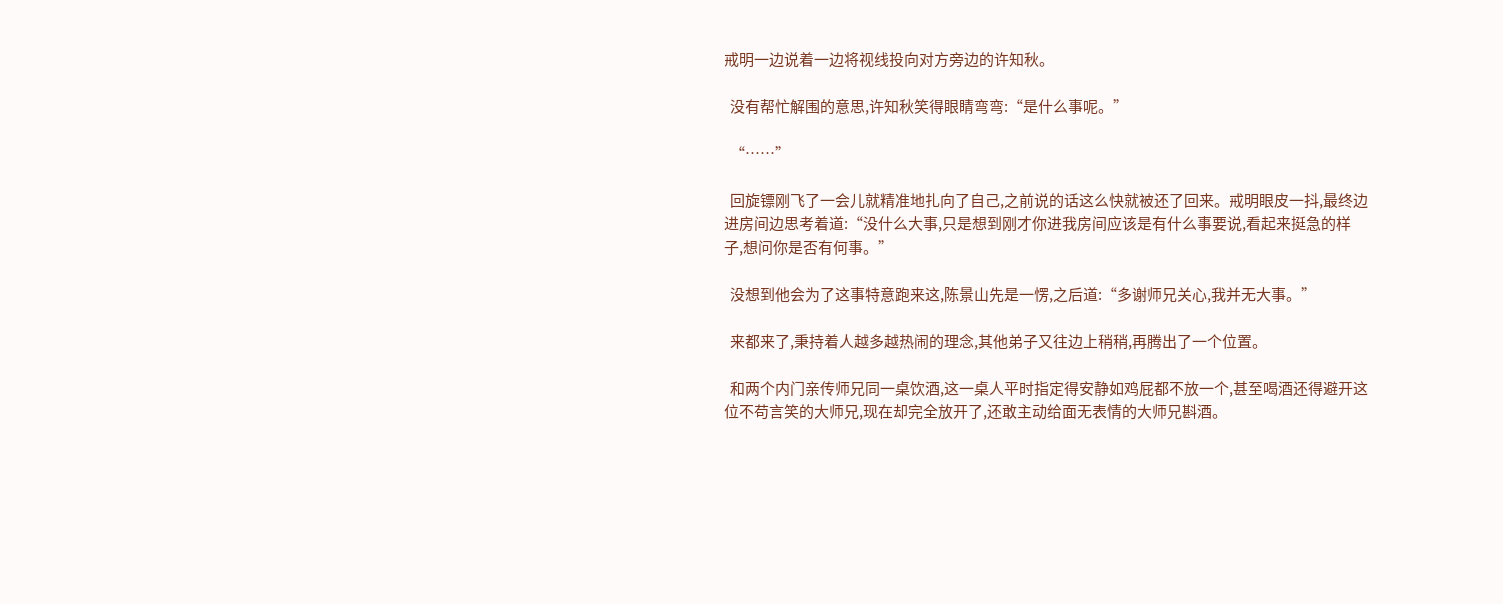戒明一边说着一边将视线投向对方旁边的许知秋。

  没有帮忙解围的意思,许知秋笑得眼睛弯弯:“是什么事呢。”

  “……”

  回旋镖刚飞了一会儿就精准地扎向了自己,之前说的话这么快就被还了回来。戒明眼皮一抖,最终边进房间边思考着道:“没什么大事,只是想到刚才你进我房间应该是有什么事要说,看起来挺急的样子,想问你是否有何事。”

  没想到他会为了这事特意跑来这,陈景山先是一愣,之后道:“多谢师兄关心,我并无大事。”

  来都来了,秉持着人越多越热闹的理念,其他弟子又往边上稍稍,再腾出了一个位置。

  和两个内门亲传师兄同一桌饮酒,这一桌人平时指定得安静如鸡屁都不放一个,甚至喝酒还得避开这位不苟言笑的大师兄,现在却完全放开了,还敢主动给面无表情的大师兄斟酒。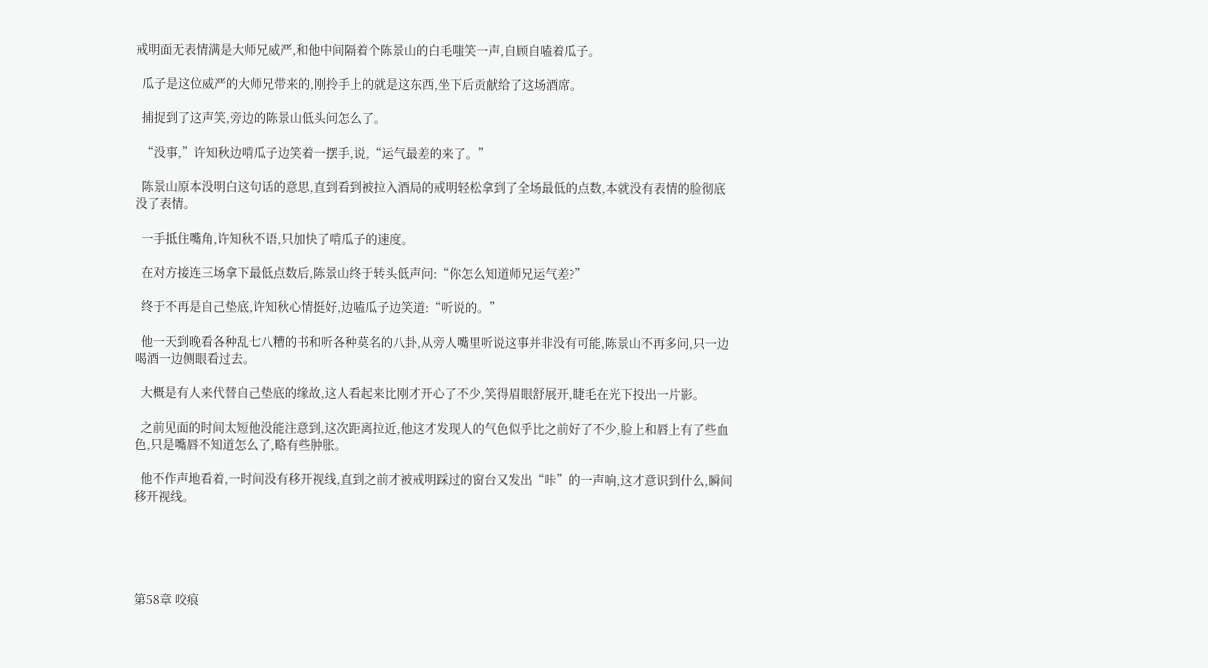戒明面无表情满是大师兄威严,和他中间隔着个陈景山的白毛嗤笑一声,自顾自嗑着瓜子。

  瓜子是这位威严的大师兄带来的,刚拎手上的就是这东西,坐下后贡献给了这场酒席。

  捕捉到了这声笑,旁边的陈景山低头问怎么了。

  “没事,”许知秋边啃瓜子边笑着一摆手,说,“运气最差的来了。”

  陈景山原本没明白这句话的意思,直到看到被拉入酒局的戒明轻松拿到了全场最低的点数,本就没有表情的脸彻底没了表情。

  一手抵住嘴角,许知秋不语,只加快了啃瓜子的速度。

  在对方接连三场拿下最低点数后,陈景山终于转头低声问:“你怎么知道师兄运气差?”

  终于不再是自己垫底,许知秋心情挺好,边嗑瓜子边笑道:“听说的。”

  他一天到晚看各种乱七八糟的书和听各种莫名的八卦,从旁人嘴里听说这事并非没有可能,陈景山不再多问,只一边喝酒一边侧眼看过去。

  大概是有人来代替自己垫底的缘故,这人看起来比刚才开心了不少,笑得眉眼舒展开,睫毛在光下投出一片影。

  之前见面的时间太短他没能注意到,这次距离拉近,他这才发现人的气色似乎比之前好了不少,脸上和唇上有了些血色,只是嘴唇不知道怎么了,略有些肿胀。

  他不作声地看着,一时间没有移开视线,直到之前才被戒明踩过的窗台又发出“咔”的一声响,这才意识到什么,瞬间移开视线。





第58章 咬痕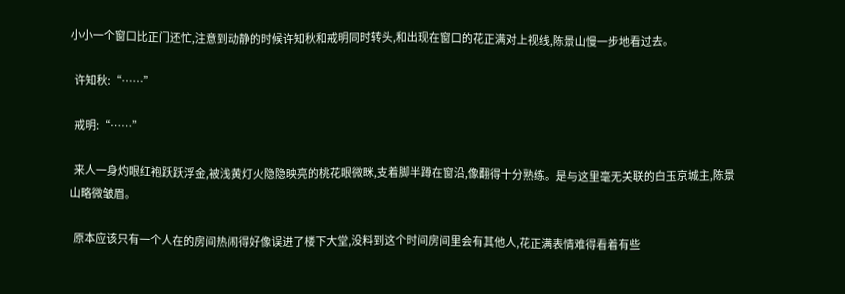小小一个窗口比正门还忙,注意到动静的时候许知秋和戒明同时转头,和出现在窗口的花正满对上视线,陈景山慢一步地看过去。

  许知秋:“……”

  戒明:“……”

  来人一身灼眼红袍跃跃浮金,被浅黄灯火隐隐映亮的桃花眼微眯,支着脚半蹲在窗沿,像翻得十分熟练。是与这里毫无关联的白玉京城主,陈景山略微皱眉。

  原本应该只有一个人在的房间热闹得好像误进了楼下大堂,没料到这个时间房间里会有其他人,花正满表情难得看着有些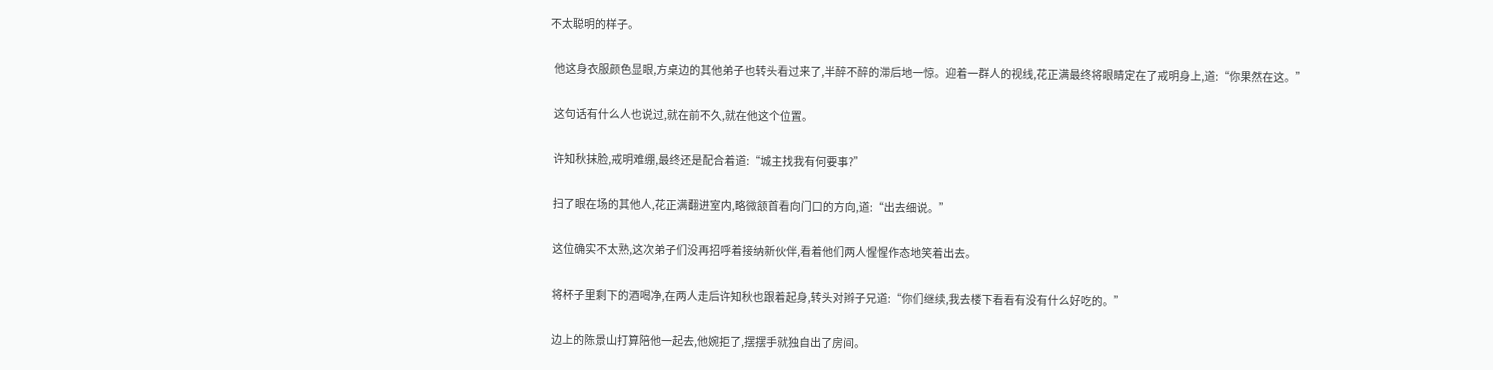不太聪明的样子。

  他这身衣服颜色显眼,方桌边的其他弟子也转头看过来了,半醉不醉的滞后地一惊。迎着一群人的视线,花正满最终将眼睛定在了戒明身上,道:“你果然在这。”

  这句话有什么人也说过,就在前不久,就在他这个位置。

  许知秋抹脸,戒明难绷,最终还是配合着道:“城主找我有何要事?”

  扫了眼在场的其他人,花正满翻进室内,略微颔首看向门口的方向,道:“出去细说。”

  这位确实不太熟,这次弟子们没再招呼着接纳新伙伴,看着他们两人惺惺作态地笑着出去。

  将杯子里剩下的酒喝净,在两人走后许知秋也跟着起身,转头对辫子兄道:“你们继续,我去楼下看看有没有什么好吃的。”

  边上的陈景山打算陪他一起去,他婉拒了,摆摆手就独自出了房间。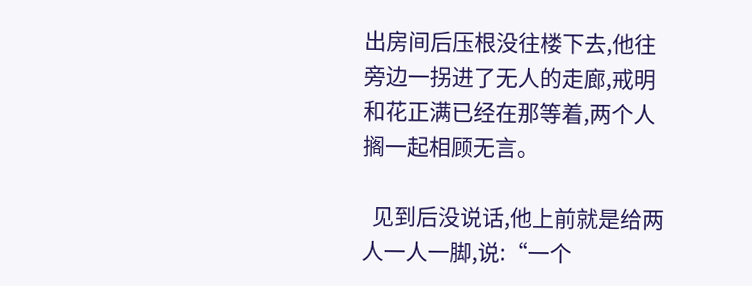出房间后压根没往楼下去,他往旁边一拐进了无人的走廊,戒明和花正满已经在那等着,两个人搁一起相顾无言。

  见到后没说话,他上前就是给两人一人一脚,说:“一个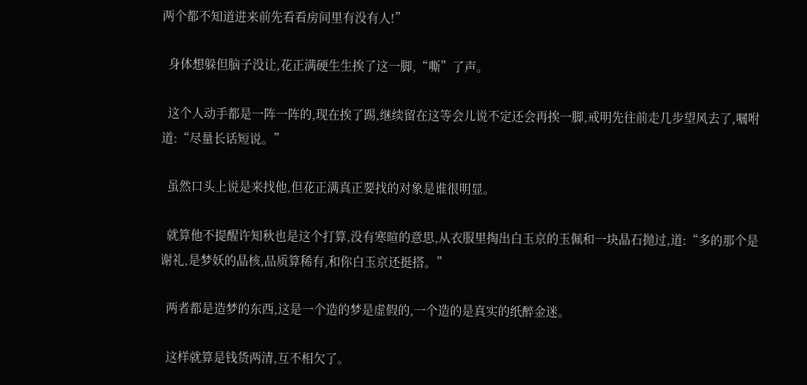两个都不知道进来前先看看房间里有没有人!”

  身体想躲但脑子没让,花正满硬生生挨了这一脚,“嘶”了声。

  这个人动手都是一阵一阵的,现在挨了踢,继续留在这等会儿说不定还会再挨一脚,戒明先往前走几步望风去了,嘱咐道:“尽量长话短说。”

  虽然口头上说是来找他,但花正满真正要找的对象是谁很明显。

  就算他不提醒许知秋也是这个打算,没有寒暄的意思,从衣服里掏出白玉京的玉佩和一块晶石抛过,道:“多的那个是谢礼,是梦妖的晶核,品质算稀有,和你白玉京还挺搭。”

  两者都是造梦的东西,这是一个造的梦是虚假的,一个造的是真实的纸醉金迷。

  这样就算是钱货两清,互不相欠了。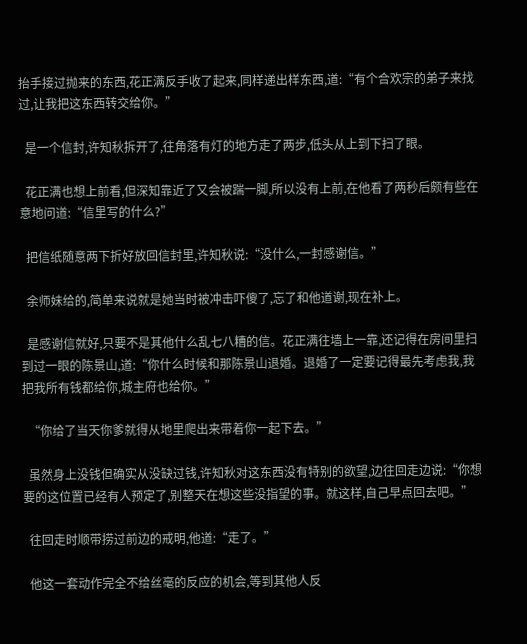抬手接过抛来的东西,花正满反手收了起来,同样递出样东西,道:“有个合欢宗的弟子来找过,让我把这东西转交给你。”

  是一个信封,许知秋拆开了,往角落有灯的地方走了两步,低头从上到下扫了眼。

  花正满也想上前看,但深知靠近了又会被踹一脚,所以没有上前,在他看了两秒后颇有些在意地问道:“信里写的什么?”

  把信纸随意两下折好放回信封里,许知秋说:“没什么,一封感谢信。”

  余师妹给的,简单来说就是她当时被冲击吓傻了,忘了和他道谢,现在补上。

  是感谢信就好,只要不是其他什么乱七八糟的信。花正满往墙上一靠,还记得在房间里扫到过一眼的陈景山,道:“你什么时候和那陈景山退婚。退婚了一定要记得最先考虑我,我把我所有钱都给你,城主府也给你。”

  “你给了当天你爹就得从地里爬出来带着你一起下去。”

  虽然身上没钱但确实从没缺过钱,许知秋对这东西没有特别的欲望,边往回走边说:“你想要的这位置已经有人预定了,别整天在想这些没指望的事。就这样,自己早点回去吧。”

  往回走时顺带捞过前边的戒明,他道:“走了。”

  他这一套动作完全不给丝毫的反应的机会,等到其他人反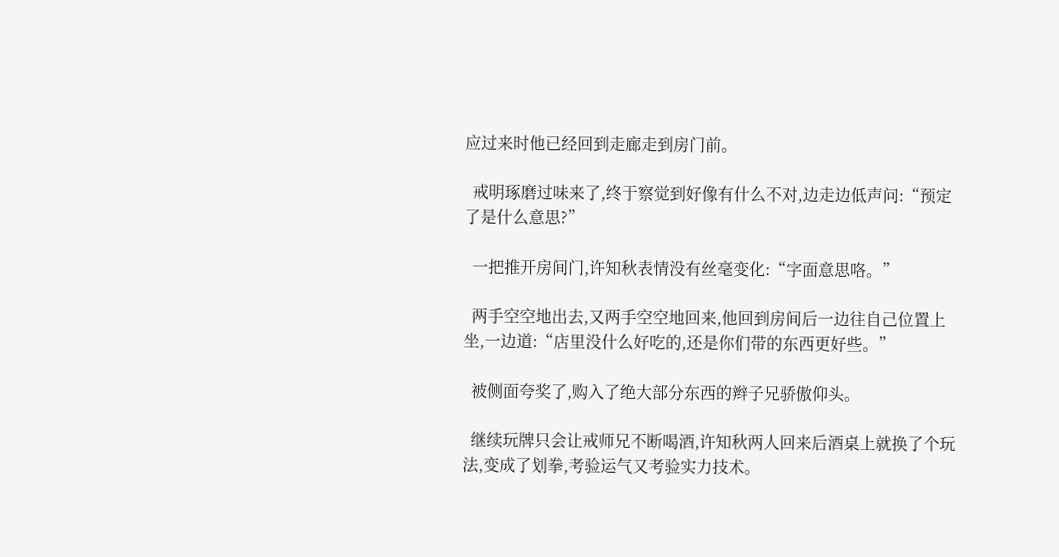应过来时他已经回到走廊走到房门前。

  戒明琢磨过味来了,终于察觉到好像有什么不对,边走边低声问:“预定了是什么意思?”

  一把推开房间门,许知秋表情没有丝毫变化:“字面意思咯。”

  两手空空地出去,又两手空空地回来,他回到房间后一边往自己位置上坐,一边道:“店里没什么好吃的,还是你们带的东西更好些。”

  被侧面夸奖了,购入了绝大部分东西的辫子兄骄傲仰头。

  继续玩牌只会让戒师兄不断喝酒,许知秋两人回来后酒桌上就换了个玩法,变成了划拳,考验运气又考验实力技术。